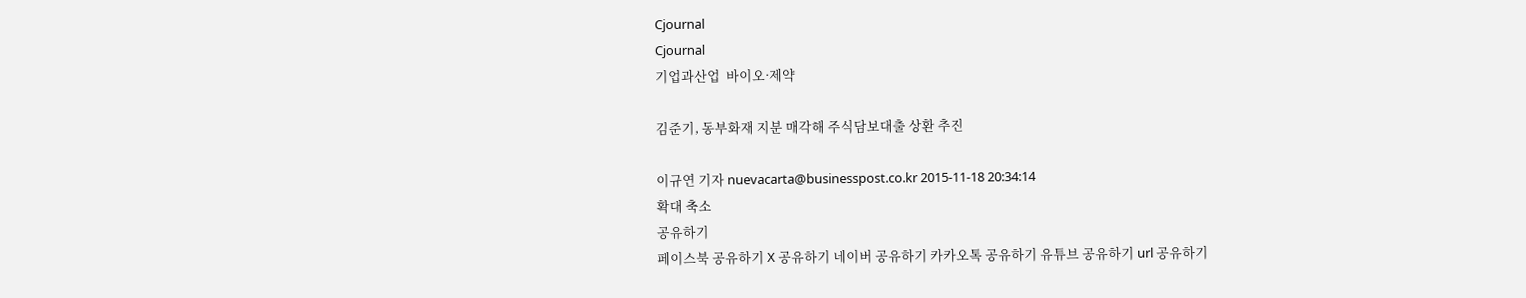Cjournal
Cjournal
기업과산업  바이오·제약

김준기, 동부화재 지분 매각해 주식담보대출 상환 추진

이규연 기자 nuevacarta@businesspost.co.kr 2015-11-18 20:34:14
확대 축소
공유하기
페이스북 공유하기 X 공유하기 네이버 공유하기 카카오톡 공유하기 유튜브 공유하기 url 공유하기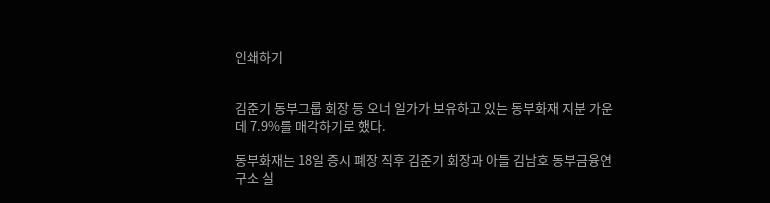인쇄하기


김준기 동부그룹 회장 등 오너 일가가 보유하고 있는 동부화재 지분 가운데 7.9%를 매각하기로 했다.

동부화재는 18일 증시 폐장 직후 김준기 회장과 아들 김남호 동부금융연구소 실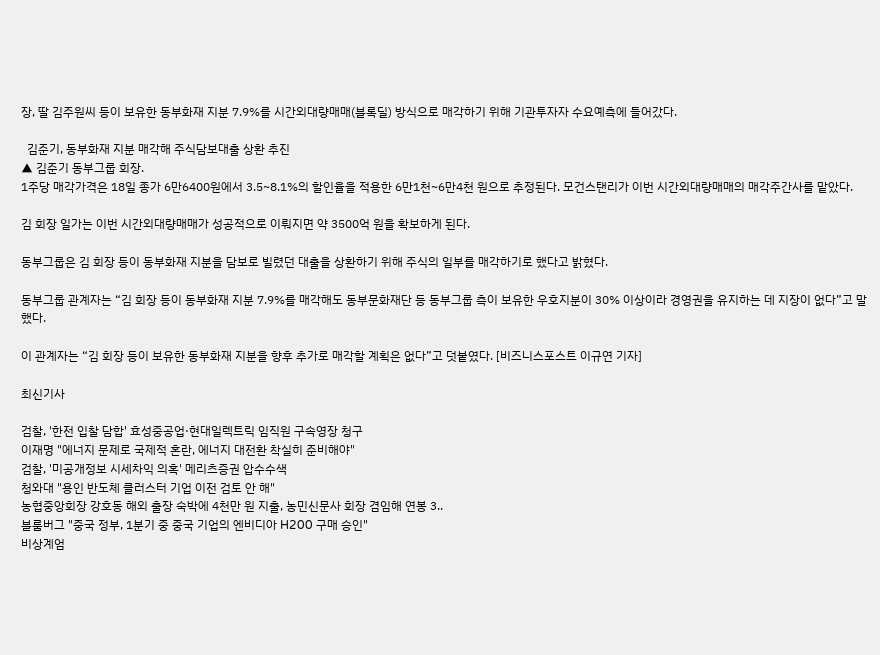장, 딸 김주원씨 등이 보유한 동부화재 지분 7.9%를 시간외대량매매(블록딜) 방식으로 매각하기 위해 기관투자자 수요예측에 들어갔다.

  김준기, 동부화재 지분 매각해 주식담보대출 상환 추진
▲ 김준기 동부그룹 회장.
1주당 매각가격은 18일 종가 6만6400원에서 3.5~8.1%의 할인율을 적용한 6만1천~6만4천 원으로 추정된다. 모건스탠리가 이번 시간외대량매매의 매각주간사를 맡았다.

김 회장 일가는 이번 시간외대량매매가 성공적으로 이뤄지면 약 3500억 원을 확보하게 된다.

동부그룹은 김 회장 등이 동부화재 지분을 담보로 빌렸던 대출을 상환하기 위해 주식의 일부를 매각하기로 했다고 밝혔다.

동부그룹 관계자는 “김 회장 등이 동부화재 지분 7.9%를 매각해도 동부문화재단 등 동부그룹 측이 보유한 우호지분이 30% 이상이라 경영권을 유지하는 데 지장이 없다”고 말했다.

이 관계자는 “김 회장 등이 보유한 동부화재 지분을 향후 추가로 매각할 계획은 없다”고 덧붙였다. [비즈니스포스트 이규연 기자]

최신기사

검찰, '한전 입찰 담합' 효성중공업·현대일렉트릭 임직원 구속영장 청구
이재명 "에너지 문제로 국제적 혼란, 에너지 대전환 착실히 준비해야"
검찰, '미공개정보 시세차익 의혹' 메리츠증권 압수수색
청와대 "용인 반도체 클러스터 기업 이전 검토 안 해"
농협중앙회장 강호동 해외 출장 숙박에 4천만 원 지출, 농민신문사 회장 겸임해 연봉 3..
블룸버그 "중국 정부, 1분기 중 중국 기업의 엔비디아 H200 구매 승인"
비상계엄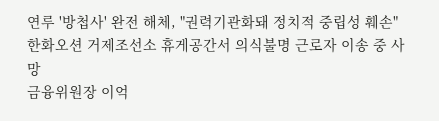연루 '방첩사' 완전 해체, "권력기관화돼 정치적 중립성 훼손"
한화오션 거제조선소 휴게공간서 의식불명 근로자 이송 중 사망
금융위원장 이억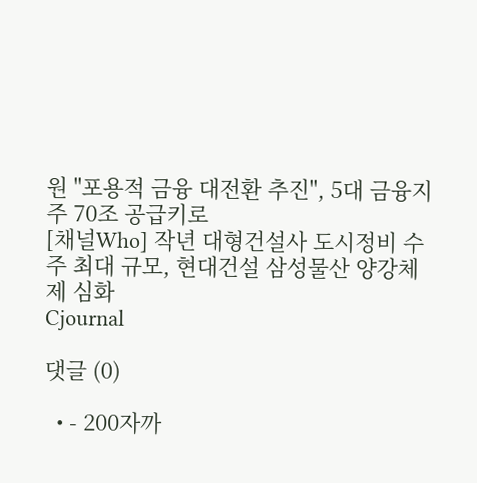원 "포용적 금융 대전환 추진", 5대 금융지주 70조 공급키로
[채널Who] 작년 대형건설사 도시정비 수주 최대 규모, 현대건설 삼성물산 양강체제 심화
Cjournal

댓글 (0)

  • - 200자까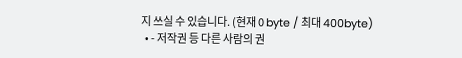지 쓰실 수 있습니다. (현재 0 byte / 최대 400byte)
  • - 저작권 등 다른 사람의 권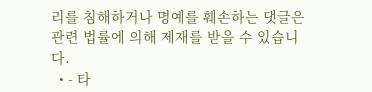리를 침해하거나 명예를 훼손하는 댓글은 관련 법률에 의해 제재를 받을 수 있습니다.
  • - 타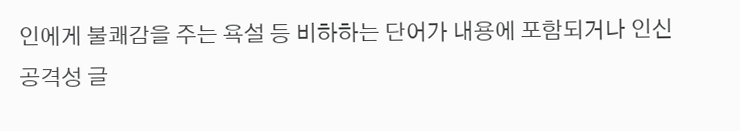인에게 불쾌감을 주는 욕설 등 비하하는 단어가 내용에 포함되거나 인신공격성 글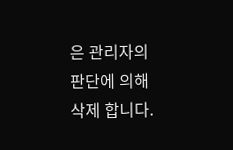은 관리자의 판단에 의해 삭제 합니다.